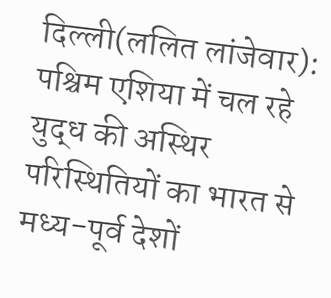दिल्ली(ललित लांजेवार):
पश्चिम एशिया में चल रहे युद्ध की अस्थिर परिस्थितियों का भारत से मध्य-पूर्व देशों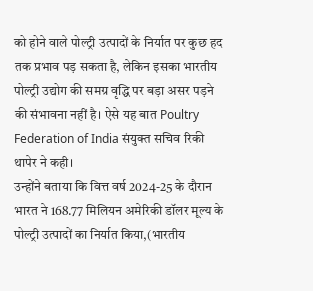को होने वाले पोल्ट्री उत्पादों के निर्यात पर कुछ हद तक प्रभाव पड़ सकता है, लेकिन इसका भारतीय पोल्ट्री उद्योग की समग्र वृद्धि पर बड़ा असर पड़ने की संभावना नहीं है। ऐसे यह बात Poultry Federation of India संयुक्त सचिव रिकी थापेर ने कही।
उन्होंने बताया कि वित्त वर्ष 2024-25 के दौरान भारत ने 168.77 मिलियन अमेरिकी डॉलर मूल्य के पोल्ट्री उत्पादों का निर्यात किया,(भारतीय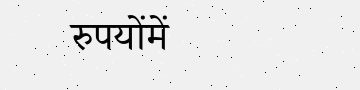रुपयोंमें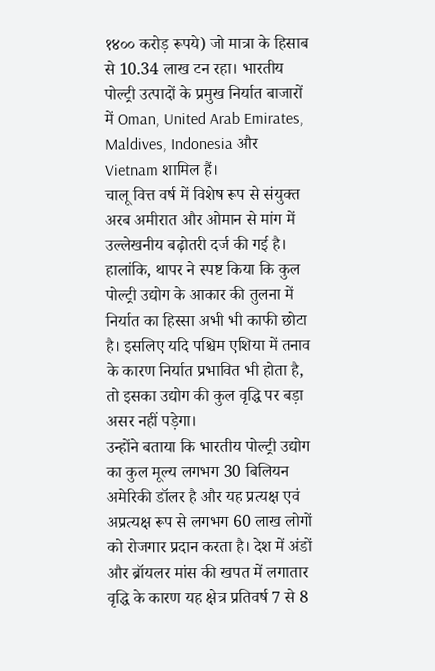१४०० करोड़ रूपये) जो मात्रा के हिसाब से 10.34 लाख टन रहा। भारतीय पोल्ट्री उत्पादों के प्रमुख निर्यात बाजारों में Oman, United Arab Emirates, Maldives, Indonesia और Vietnam शामिल हैं।
चालू वित्त वर्ष में विशेष रूप से संयुक्त अरब अमीरात और ओमान से मांग में उल्लेखनीय बढ़ोतरी दर्ज की गई है। हालांकि, थापर ने स्पष्ट किया कि कुल पोल्ट्री उद्योग के आकार की तुलना में निर्यात का हिस्सा अभी भी काफी छोटा है। इसलिए यदि पश्चिम एशिया में तनाव के कारण निर्यात प्रभावित भी होता है, तो इसका उद्योग की कुल वृद्धि पर बड़ा असर नहीं पड़ेगा।
उन्होंने बताया कि भारतीय पोल्ट्री उद्योग का कुल मूल्य लगभग 30 बिलियन अमेरिकी डॉलर है और यह प्रत्यक्ष एवं अप्रत्यक्ष रूप से लगभग 60 लाख लोगों को रोजगार प्रदान करता है। देश में अंडों और ब्रॉयलर मांस की खपत में लगातार वृद्धि के कारण यह क्षेत्र प्रतिवर्ष 7 से 8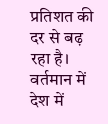प्रतिशत की दर से बढ़ रहा है।
वर्तमान में देश में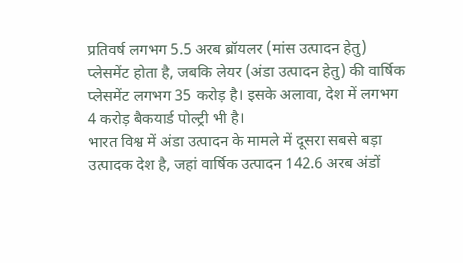प्रतिवर्ष लगभग 5.5 अरब ब्रॉयलर (मांस उत्पादन हेतु) प्लेसमेंट होता है, जबकि लेयर (अंडा उत्पादन हेतु) की वार्षिक प्लेसमेंट लगभग 35 करोड़ है। इसके अलावा, देश में लगभग 4 करोड़ बैकयार्ड पोल्ट्री भी है।
भारत विश्व में अंडा उत्पादन के मामले में दूसरा सबसे बड़ा उत्पादक देश है, जहां वार्षिक उत्पादन 142.6 अरब अंडों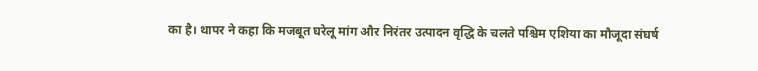का है। थापर ने कहा कि मजबूत घरेलू मांग और निरंतर उत्पादन वृद्धि के चलते पश्चिम एशिया का मौजूदा संघर्ष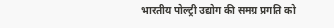भारतीय पोल्ट्री उद्योग की समग्र प्रगति को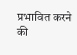प्रभावित करने की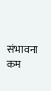संभावना कम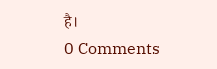है।
0 Comments